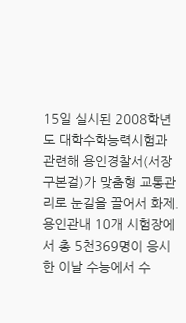15일 실시된 2008학년도 대학수학능력시험과 관련해 용인경찰서(서장 구본걸)가 맞춤형 교통관리로 눈길을 끌어서 화제. 용인관내 10개 시험장에서 총 5천369명이 응시한 이날 수능에서 수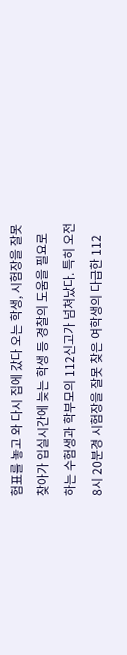험표를 놓고 와 다시 집에 갔다 오는 학생, 시험장을 잘못 찾아가 입실시간에 늦는 학생 등 경찰의 도움을 필요로 하는 수험생과 학부모의 112신고가 넘쳐났다. 특히 오전 8시 20분경 시험장을 잘못 찾은 여학생의 다급한 112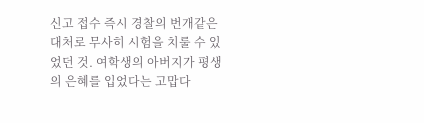신고 접수 즉시 경찰의 번개같은 대처로 무사히 시험을 치룰 수 있었던 것. 여학생의 아버지가 평생의 은혜를 입었다는 고맙다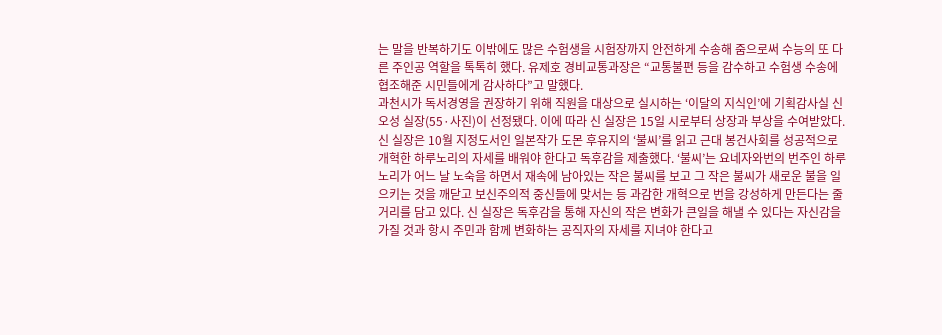는 말을 반복하기도 이밖에도 많은 수험생을 시험장까지 안전하게 수송해 줌으로써 수능의 또 다른 주인공 역할을 톡톡히 했다. 유제호 경비교통과장은 “교통불편 등을 감수하고 수험생 수송에 협조해준 시민들에게 감사하다”고 말했다.
과천시가 독서경영을 권장하기 위해 직원을 대상으로 실시하는 ‘이달의 지식인’에 기획감사실 신오성 실장(55·사진)이 선정됐다. 이에 따라 신 실장은 15일 시로부터 상장과 부상을 수여받았다. 신 실장은 10월 지정도서인 일본작가 도몬 후유지의 ‘불씨’를 읽고 근대 봉건사회를 성공적으로 개혁한 하루노리의 자세를 배워야 한다고 독후감을 제출했다. ‘불씨’는 요네자와번의 번주인 하루노리가 어느 날 노숙을 하면서 재속에 남아있는 작은 불씨를 보고 그 작은 불씨가 새로운 불을 일으키는 것을 깨닫고 보신주의적 중신들에 맞서는 등 과감한 개혁으로 번을 강성하게 만든다는 줄거리를 담고 있다. 신 실장은 독후감을 통해 자신의 작은 변화가 큰일을 해낼 수 있다는 자신감을 가질 것과 항시 주민과 함께 변화하는 공직자의 자세를 지녀야 한다고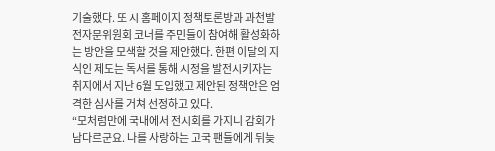기술했다. 또 시 홈페이지 정책토론방과 과천발전자문위원회 코너를 주민들이 참여해 활성화하는 방안을 모색할 것을 제안했다. 한편 이달의 지식인 제도는 독서를 통해 시정을 발전시키자는 취지에서 지난 6월 도입했고 제안된 정책안은 엄격한 심사를 거쳐 선정하고 있다.
“모처럼만에 국내에서 전시회를 가지니 감회가 남다르군요. 나를 사랑하는 고국 팬들에게 뒤늦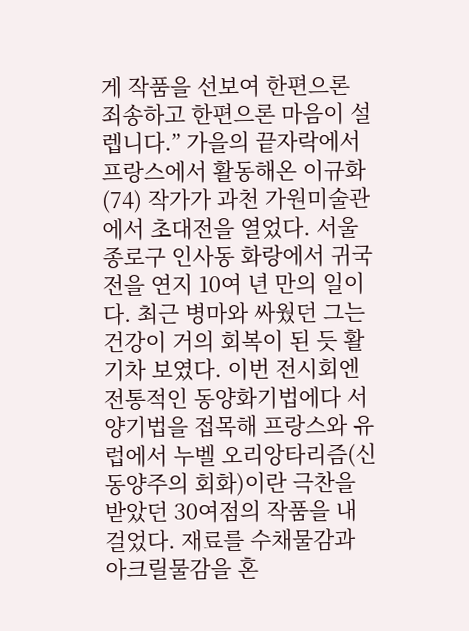게 작품을 선보여 한편으론 죄송하고 한편으론 마음이 설렙니다.” 가을의 끝자락에서 프랑스에서 활동해온 이규화(74) 작가가 과천 가원미술관에서 초대전을 열었다. 서울 종로구 인사동 화랑에서 귀국전을 연지 10여 년 만의 일이다. 최근 병마와 싸웠던 그는 건강이 거의 회복이 된 듯 활기차 보였다. 이번 전시회엔 전통적인 동양화기법에다 서양기법을 접목해 프랑스와 유럽에서 누벨 오리앙타리즘(신 동양주의 회화)이란 극찬을 받았던 30여점의 작품을 내걸었다. 재료를 수채물감과 아크릴물감을 혼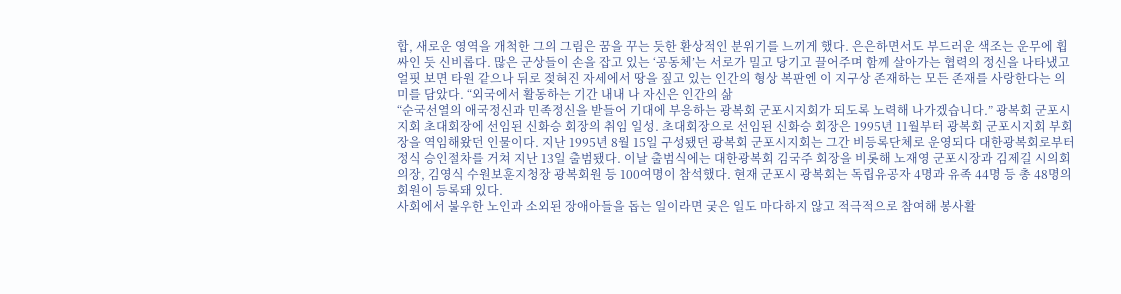합, 새로운 영역을 개척한 그의 그림은 꿈을 꾸는 듯한 환상적인 분위기를 느끼게 했다. 은은하면서도 부드러운 색조는 운무에 휩싸인 듯 신비롭다. 많은 군상들이 손을 잡고 있는 ‘공동체’는 서로가 밀고 당기고 끌어주며 함께 살아가는 협력의 정신을 나타냈고 얼핏 보면 타원 같으나 뒤로 젖혀진 자세에서 땅을 짚고 있는 인간의 형상 복판엔 이 지구상 존재하는 모든 존재를 사랑한다는 의미를 담았다. “외국에서 활동하는 기간 내내 나 자신은 인간의 삶
“순국선열의 애국정신과 민족정신을 받들어 기대에 부응하는 광복회 군포시지회가 되도록 노력해 나가겠습니다.” 광복회 군포시지회 초대회장에 선임된 신화승 회장의 취임 일성. 초대회장으로 선임된 신화승 회장은 1995년 11월부터 광복회 군포시지회 부회장을 역임해왔던 인물이다. 지난 1995년 8월 15일 구성됐던 광복회 군포시지회는 그간 비등록단체로 운영되다 대한광복회로부터 정식 승인절차를 거쳐 지난 13일 출범됐다. 이날 출범식에는 대한광복회 김국주 회장을 비롯해 노재영 군포시장과 김제길 시의회 의장, 김영식 수원보훈지청장 광복회원 등 100여명이 참석했다. 현재 군포시 광복회는 독립유공자 4명과 유족 44명 등 총 48명의 회원이 등록돼 있다.
사회에서 불우한 노인과 소외된 장애아들을 돕는 일이라면 궂은 일도 마다하지 않고 적극적으로 참여해 봉사활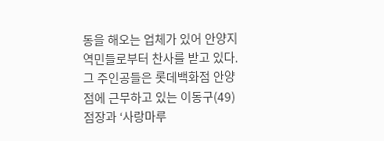동을 해오는 업체가 있어 안양지역민들로부터 찬사를 받고 있다. 그 주인공들은 롯데백화점 안양점에 근무하고 있는 이동구(49) 점장과 ‘사랑마루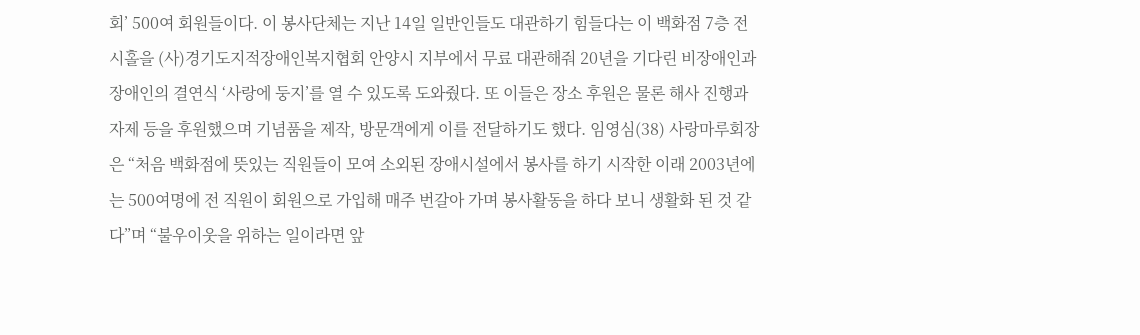회’ 500여 회원들이다. 이 봉사단체는 지난 14일 일반인들도 대관하기 힘들다는 이 백화점 7층 전시홀을 (사)경기도지적장애인복지협회 안양시 지부에서 무료 대관해줘 20년을 기다린 비장애인과 장애인의 결연식 ‘사랑에 둥지’를 열 수 있도록 도와줬다. 또 이들은 장소 후원은 물론 해사 진행과 자제 등을 후원했으며 기념품을 제작, 방문객에게 이를 전달하기도 했다. 임영심(38) 사랑마루회장은 “처음 백화점에 뜻있는 직원들이 모여 소외된 장애시설에서 봉사를 하기 시작한 이래 2003년에는 500여명에 전 직원이 회원으로 가입해 매주 번갈아 가며 봉사활동을 하다 보니 생활화 된 것 같다”며 “불우이웃을 위하는 일이라면 앞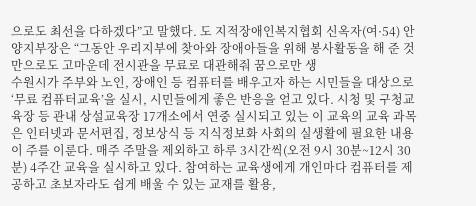으로도 최선을 다하겠다”고 말했다. 도 지적장애인복지협회 신옥자(여·54) 안양지부장은 “그동안 우리지부에 찾아와 장애아들을 위해 봉사활동을 해 준 것만으로도 고마운데 전시관을 무료로 대관해줘 꿈으로만 생
수원시가 주부와 노인, 장애인 등 컴퓨터를 배우고자 하는 시민들을 대상으로 ‘무료 컴퓨터교육’을 실시, 시민들에게 좋은 반응을 얻고 있다. 시청 및 구청교육장 등 관내 상설교육장 17개소에서 연중 실시되고 있는 이 교육의 교육 과목은 인터넷과 문서편집, 정보상식 등 지식정보화 사회의 실생활에 필요한 내용이 주를 이룬다. 매주 주말을 제외하고 하루 3시간씩(오전 9시 30분~12시 30분) 4주간 교육을 실시하고 있다. 참여하는 교육생에게 개인마다 컴퓨터를 제공하고 초보자라도 쉽게 배울 수 있는 교재를 활용,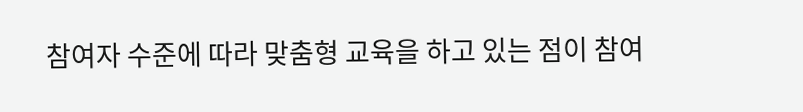참여자 수준에 따라 맞춤형 교육을 하고 있는 점이 참여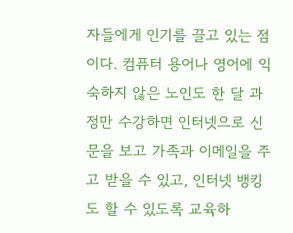자들에게 인기를 끌고 있는 점이다. 컴퓨터 용어나 영어에 익숙하지 않은 노인도 한 달 과정만 수강하면 인터넷으로 신문을 보고 가족과 이메일을 주고 받을 수 있고, 인터넷 뱅킹도 할 수 있도록 교육하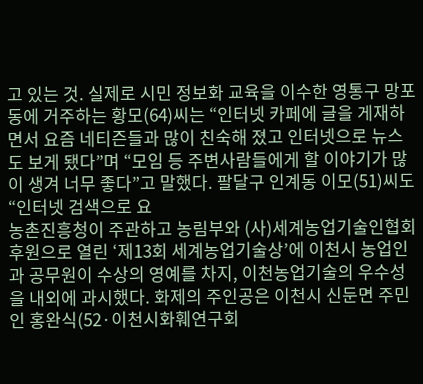고 있는 것. 실제로 시민 정보화 교육을 이수한 영통구 망포동에 거주하는 황모(64)씨는 “인터넷 카페에 글을 게재하면서 요즘 네티즌들과 많이 친숙해 졌고 인터넷으로 뉴스도 보게 됐다”며 “모임 등 주변사람들에게 할 이야기가 많이 생겨 너무 좋다”고 말했다. 팔달구 인계동 이모(51)씨도 “인터넷 검색으로 요
농촌진흥청이 주관하고 농림부와 (사)세계농업기술인협회 후원으로 열린 ‘제13회 세계농업기술상’에 이천시 농업인과 공무원이 수상의 영예를 차지, 이천농업기술의 우수성을 내외에 과시했다. 화제의 주인공은 이천시 신둔면 주민인 홍완식(52·이천시화훼연구회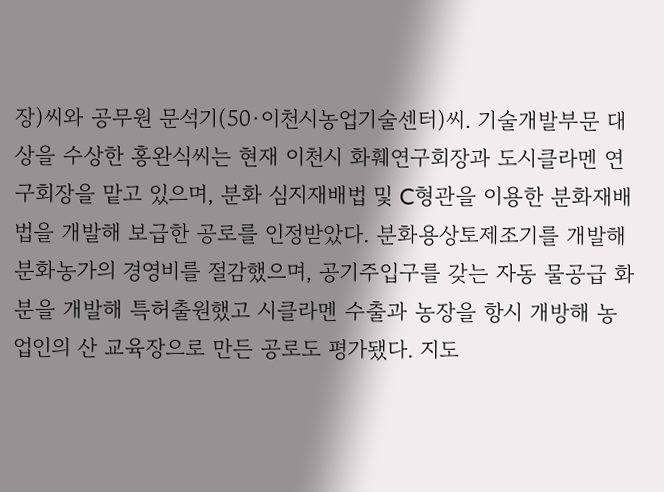장)씨와 공무원 문석기(50·이천시농업기술센터)씨. 기술개발부문 대상을 수상한 홍완식씨는 현재 이천시 화훼연구회장과 도시클라멘 연구회장을 맡고 있으며, 분화 심지재배법 및 C형관을 이용한 분화재배법을 개발해 보급한 공로를 인정받았다. 분화용상토제조기를 개발해 분화농가의 경영비를 절감했으며, 공기주입구를 갖는 자동 물공급 화분을 개발해 특허출원했고 시클라멘 수출과 농장을 항시 개방해 농업인의 산 교육장으로 만든 공로도 평가됐다. 지도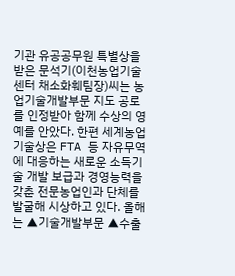기관 유공공무원 특별상을 받은 문석기(이천농업기술센터 채소화훼팀장)씨는 농업기술개발부문 지도 공로를 인정받아 함께 수상의 영예를 안았다. 한편 세계농업기술상은 FTA 등 자유무역에 대응하는 새로운 소득기술 개발 보급과 경영능력을 갖춘 전문농업인과 단체를 발굴해 시상하고 있다. 올해는 ▲기술개발부문 ▲수출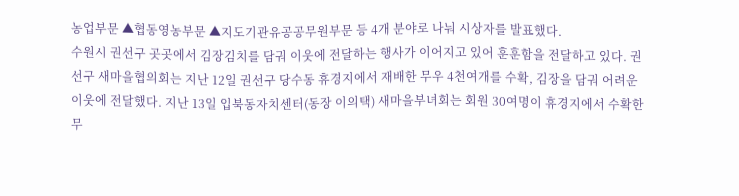농업부문 ▲협동영농부문 ▲지도기관유공공무원부문 등 4개 분야로 나눠 시상자를 발표했다.
수원시 권선구 곳곳에서 김장김치를 담궈 이웃에 전달하는 행사가 이어지고 있어 훈훈함을 전달하고 있다. 권선구 새마을협의회는 지난 12일 권선구 당수동 휴경지에서 재배한 무우 4천여개를 수확, 김장을 담궈 어려운 이웃에 전달했다. 지난 13일 입북동자치센터(동장 이의택) 새마을부녀회는 회원 30여명이 휴경지에서 수확한 무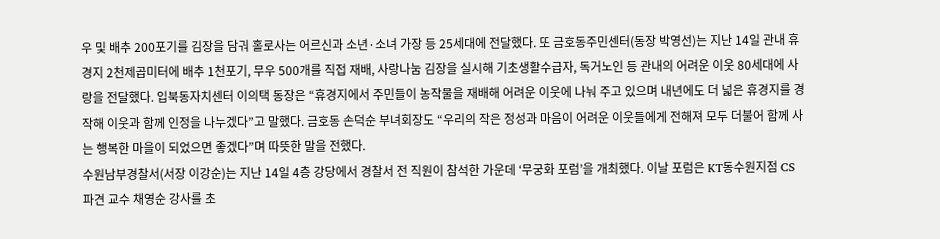우 및 배추 200포기를 김장을 담궈 홀로사는 어르신과 소년·소녀 가장 등 25세대에 전달했다. 또 금호동주민센터(동장 박영선)는 지난 14일 관내 휴경지 2천제곱미터에 배추 1천포기, 무우 500개를 직접 재배, 사랑나눔 김장을 실시해 기초생활수급자, 독거노인 등 관내의 어려운 이웃 80세대에 사랑을 전달했다. 입북동자치센터 이의택 동장은 “휴경지에서 주민들이 농작물을 재배해 어려운 이웃에 나눠 주고 있으며 내년에도 더 넓은 휴경지를 경작해 이웃과 함께 인정을 나누겠다”고 말했다. 금호동 손덕순 부녀회장도 “우리의 작은 정성과 마음이 어려운 이웃들에게 전해져 모두 더불어 함께 사는 행복한 마을이 되었으면 좋겠다”며 따뜻한 말을 전했다.
수원남부경찰서(서장 이강순)는 지난 14일 4층 강당에서 경찰서 전 직원이 참석한 가운데 ‘무궁화 포럼’을 개최했다. 이날 포럼은 KT동수원지점 CS 파견 교수 채영순 강사를 초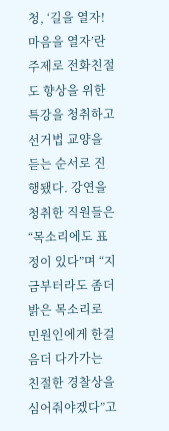청, ‘길을 열자! 마음을 열자’란 주제로 전화친절도 향상을 위한 특강을 청취하고 선거법 교양을 듣는 순서로 진행됐다. 강연을 청취한 직원들은 “목소리에도 표정이 있다”며 “지금부터라도 좀더 밝은 목소리로 민원인에게 한걸음더 다가가는 친절한 경찰상을 심어줘야겠다”고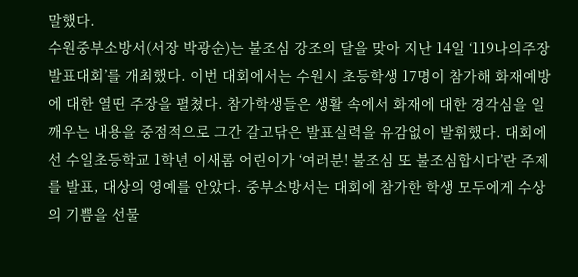말했다.
수원중부소방서(서장 박광순)는 불조심 강조의 달을 맞아 지난 14일 ‘119나의주장 발표대회’를 개최했다. 이번 대회에서는 수원시 초등학생 17명이 참가해 화재예방에 대한 열띤 주장을 펼쳤다. 참가학생들은 생활 속에서 화재에 대한 경각심을 일깨우는 내용을 중점적으로 그간 갈고닦은 발표실력을 유감없이 발휘했다. 대회에선 수일초등학교 1학년 이새롬 어린이가 ‘여러분! 불조심 또 불조심합시다’란 주제를 발표, 대상의 영예를 안았다. 중부소방서는 대회에 참가한 학생 모두에게 수상의 기쁨을 선물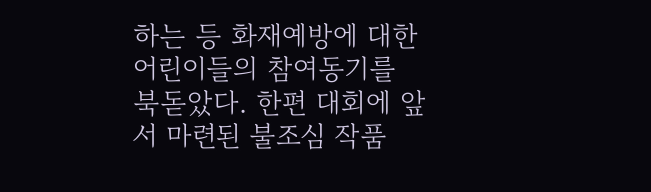하는 등 화재예방에 대한 어린이들의 참여동기를 북돋았다. 한편 대회에 앞서 마련된 불조심 작품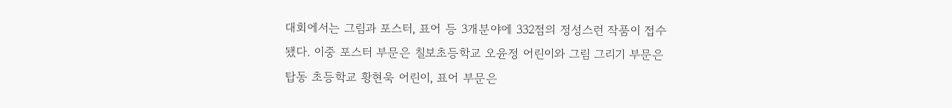대회에서는 그림과 포스터, 표어 등 3개분야에 332점의 정성스런 작품이 접수됐다. 이중 포스터 부문은 칠보초등학교 오윤정 어린이와 그림 그리기 부문은 탑동 초등학교 황현욱 어린이, 표어 부문은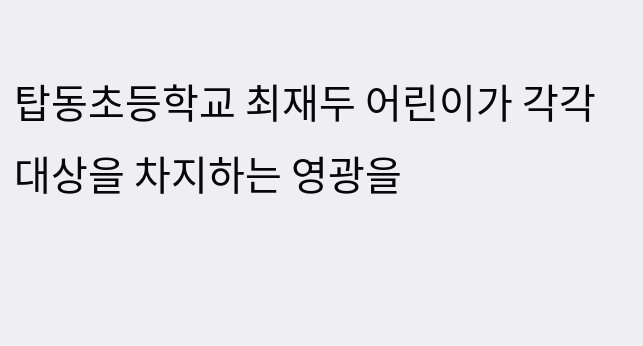탑동초등학교 최재두 어린이가 각각 대상을 차지하는 영광을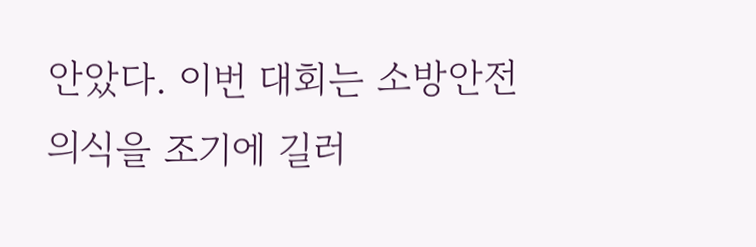안았다. 이번 대회는 소방안전의식을 조기에 길러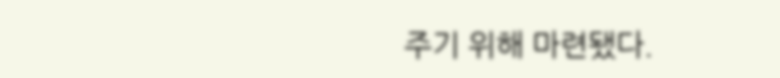주기 위해 마련됐다.